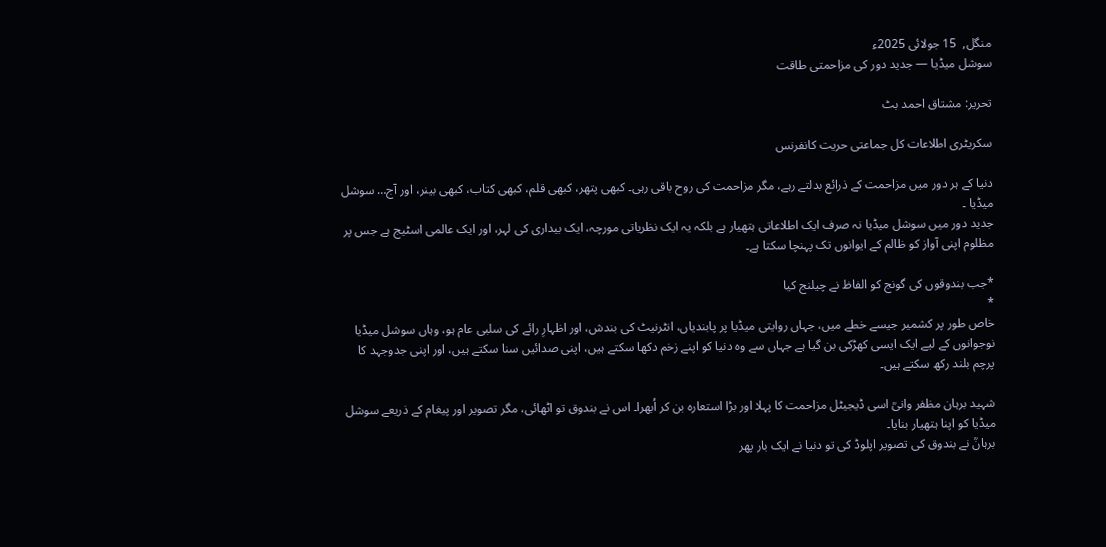منگل,  15 جولائی 2025ء
سوشل میڈیا — جدید دور کی مزاحمتی طاقت

تحریر: مشتاق احمد بٹ

سکریٹری اطلاعات کل جماعتی حریت کانفرنس

دنیا کے ہر دور میں مزاحمت کے ذرائع بدلتے رہے، مگر مزاحمت کی روح باقی رہی۔ کبھی پتھر، کبھی قلم، کبھی کتاب، کبھی بینر، اور آج… سوشل میڈیا ۔
جدید دور میں سوشل میڈیا نہ صرف ایک اطلاعاتی ہتھیار ہے بلکہ یہ ایک نظریاتی مورچہ، ایک بیداری کی لہر، اور ایک عالمی اسٹیج ہے جس پر مظلوم اپنی آواز کو ظالم کے ایوانوں تک پہنچا سکتا ہے۔

*جب بندوقوں کی گونج کو الفاظ نے چیلنج کیا
*
خاص طور پر کشمیر جیسے خطے میں، جہاں روایتی میڈیا پر پابندیاں، انٹرنیٹ کی بندش، اور اظہارِ رائے کی سلبی عام ہو، وہاں سوشل میڈیا نوجوانوں کے لیے ایک ایسی کھڑکی بن گیا ہے جہاں سے وہ دنیا کو اپنے زخم دکھا سکتے ہیں، اپنی صدائیں سنا سکتے ہیں، اور اپنی جدوجہد کا پرچم بلند رکھ سکتے ہیں۔

شہید برہان مظفر وانیؒ اسی ڈیجیٹل مزاحمت کا پہلا اور بڑا استعارہ بن کر اُبھرا۔ اس نے بندوق تو اٹھائی، مگر تصویر اور پیغام کے ذریعے سوشل میڈیا کو اپنا ہتھیار بنایا۔
برہانؒ نے بندوق کی تصویر اپلوڈ کی تو دنیا نے ایک بار پھر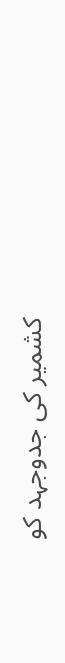کشمیر کی جدوجہد کو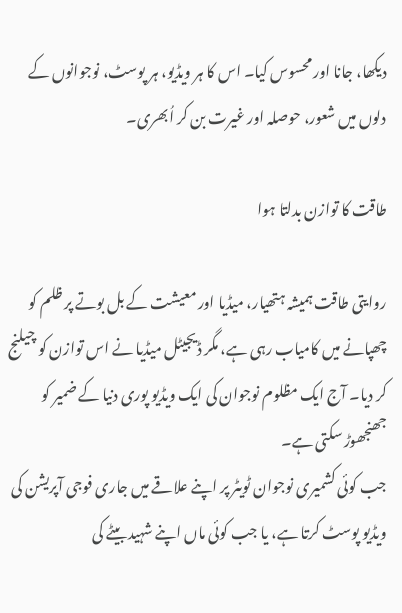دیکھا، جانا اور محسوس کیا۔ اس کا ہر ویڈیو، ہر پوسٹ، نوجوانوں کے دلوں میں شعور، حوصلہ اور غیرت بن کر اُبھری۔

طاقت کا توازن بدلتا ہوا

روایتی طاقت ہمیشہ ہتھیار، میڈیا اور معیشت کے بل بوتے پر ظلم کو چھپانے میں کامیاب رہی ہے، مگر ڈیجیٹل میڈیا نے اس توازن کو چیلنج کر دیا۔ آج ایک مظلوم نوجوان کی ایک ویڈیو پوری دنیا کے ضمیر کو جھنجھوڑ سکتی ہے۔
جب کوئی کشمیری نوجوان ٹویٹر پر اپنے علاقے میں جاری فوجی آپریشن کی ویڈیو پوسٹ کرتا ہے، یا جب کوئی ماں اپنے شہید بیٹے کی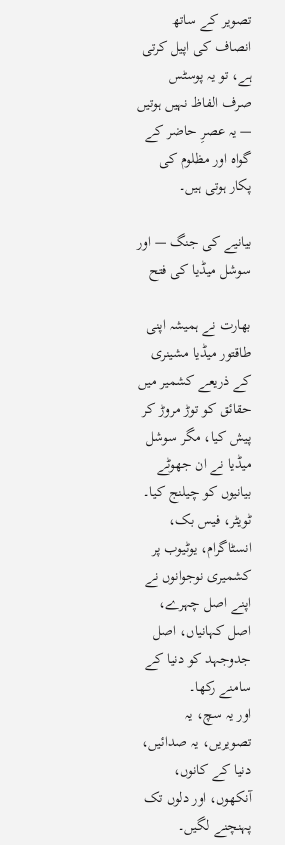تصویر کے ساتھ انصاف کی اپیل کرتی ہے، تو یہ پوسٹس صرف الفاظ نہیں ہوتیں — یہ عصرِ حاضر کے گواہ اور مظلوم کی پکار ہوتی ہیں۔

بیانیے کی جنگ — اور سوشل میڈیا کی فتح

بھارت نے ہمیشہ اپنی طاقتور میڈیا مشینری کے ذریعے کشمیر میں حقائق کو توڑ مروڑ کر پیش کیا، مگر سوشل میڈیا نے ان جھوٹے بیانیوں کو چیلنج کیا۔
ٹویٹر، فیس بک، انسٹاگرام، یوٹیوب پر کشمیری نوجوانوں نے اپنے اصل چہرے، اصل کہانیاں، اصل جدوجہد کو دنیا کے سامنے رکھا۔
اور یہ سچ، یہ تصویریں، یہ صدائیں، دنیا کے کانوں، آنکھوں، اور دلوں تک پہنچنے لگیں۔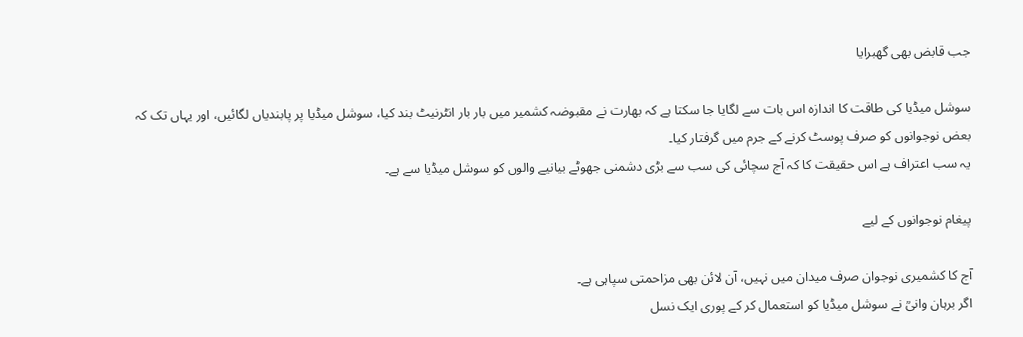جب قابض بھی گھبرایا

سوشل میڈیا کی طاقت کا اندازہ اس بات سے لگایا جا سکتا ہے کہ بھارت نے مقبوضہ کشمیر میں بار بار انٹرنیٹ بند کیا، سوشل میڈیا پر پابندیاں لگائیں، اور یہاں تک کہ بعض نوجوانوں کو صرف پوسٹ کرنے کے جرم میں گرفتار کیا۔
یہ سب اعتراف ہے اس حقیقت کا کہ آج سچائی کی سب سے بڑی دشمنی جھوٹے بیانیے والوں کو سوشل میڈیا سے ہے۔

پیغام نوجوانوں کے لیے

آج کا کشمیری نوجوان صرف میدان میں نہیں، آن لائن بھی مزاحمتی سپاہی ہے۔
اگر برہان وانیؒ نے سوشل میڈیا کو استعمال کر کے پوری ایک نسل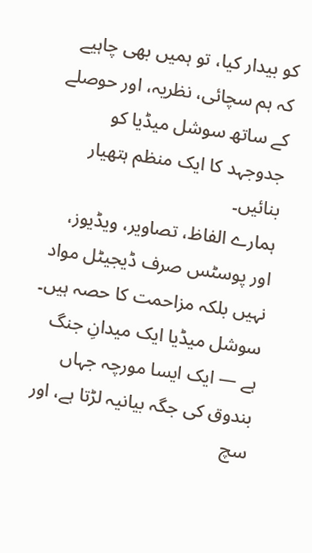کو بیدار کیا، تو ہمیں بھی چاہیے کہ ہم سچائی، نظریہ، اور حوصلے کے ساتھ سوشل میڈیا کو جدوجہد کا ایک منظم ہتھیار بنائیں۔
ہمارے الفاظ، تصاویر، ویڈیوز، اور پوسٹس صرف ڈیجیٹل مواد نہیں بلکہ مزاحمت کا حصہ ہیں۔
سوشل میڈیا ایک میدانِ جنگ ہے — ایک ایسا مورچہ جہاں بندوق کی جگہ بیانیہ لڑتا ہے، اور سچ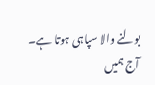بولنے والا سپاہی ہوتا ہے۔
آج ہمیں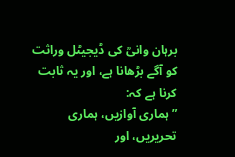برہان وانیؒ کی ڈیجیٹل وراثت کو آگے بڑھانا ہے، اور یہ ثابت کرنا ہے کہ:
” ہماری آوازیں، ہماری تحریریں، اور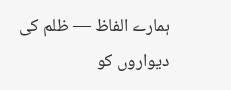ہمارے الفاظ — ظلم کی دیواروں کو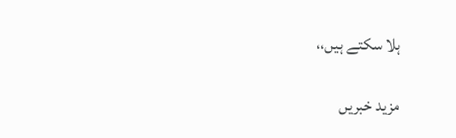ہلا سکتے ہیں،،

مزید خبریں